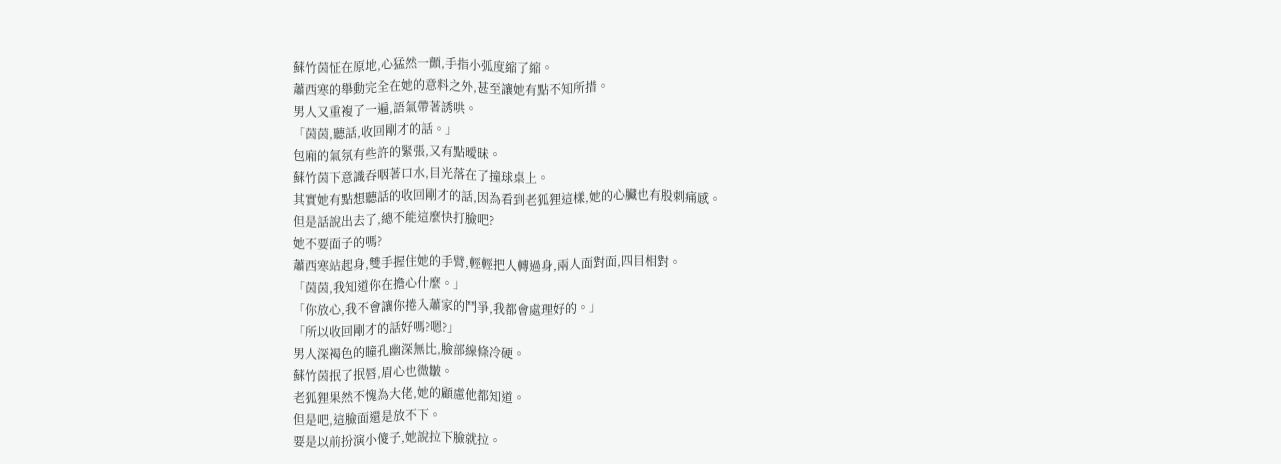蘇竹茵怔在原地,心猛然一顫,手指小弧度縮了縮。
蕭西寒的舉動完全在她的意料之外,甚至讓她有點不知所措。
男人又重複了一遍,語氣帶著誘哄。
「茵茵,聽話,收回剛才的話。」
包廂的氣氛有些許的緊張,又有點曖昧。
蘇竹茵下意識吞咽著口水,目光落在了撞球桌上。
其實她有點想聽話的收回剛才的話,因為看到老狐狸這樣,她的心臟也有股刺痛感。
但是話說出去了,總不能這麼快打臉吧?
她不要面子的嗎?
蕭西寒站起身,雙手握住她的手臂,輕輕把人轉過身,兩人面對面,四目相對。
「茵茵,我知道你在擔心什麼。」
「你放心,我不會讓你捲入蕭家的鬥爭,我都會處理好的。」
「所以收回剛才的話好嗎?嗯?」
男人深褐色的瞳孔幽深無比,臉部線條冷硬。
蘇竹茵抿了抿唇,眉心也微皺。
老狐狸果然不愧為大佬,她的顧慮他都知道。
但是吧,這臉面還是放不下。
要是以前扮演小傻子,她說拉下臉就拉。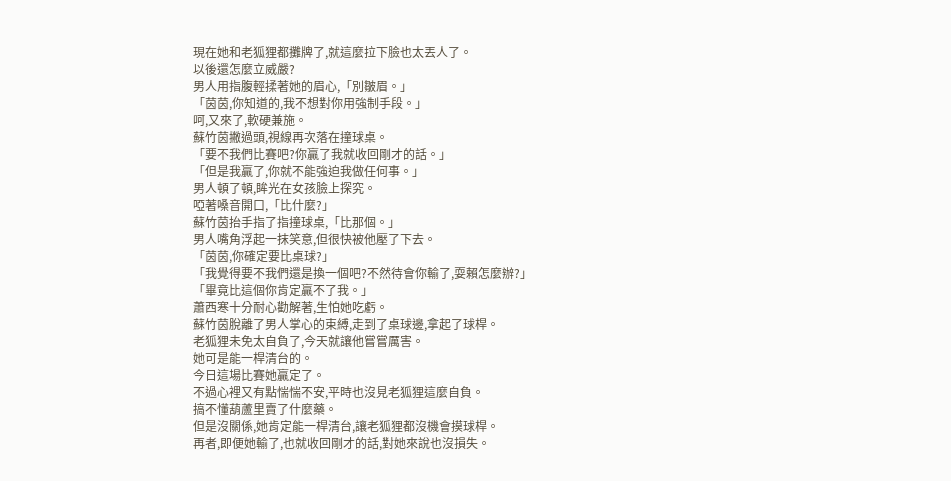現在她和老狐狸都攤牌了,就這麼拉下臉也太丟人了。
以後還怎麼立威嚴?
男人用指腹輕揉著她的眉心,「別皺眉。」
「茵茵,你知道的,我不想對你用強制手段。」
呵,又來了,軟硬兼施。
蘇竹茵撇過頭,視線再次落在撞球桌。
「要不我們比賽吧?你贏了我就收回剛才的話。」
「但是我贏了,你就不能強迫我做任何事。」
男人頓了頓,眸光在女孩臉上探究。
啞著嗓音開口,「比什麼?」
蘇竹茵抬手指了指撞球桌,「比那個。」
男人嘴角浮起一抹笑意,但很快被他壓了下去。
「茵茵,你確定要比桌球?」
「我覺得要不我們還是換一個吧?不然待會你輸了,耍賴怎麼辦?」
「畢竟比這個你肯定贏不了我。」
蕭西寒十分耐心勸解著,生怕她吃虧。
蘇竹茵脫離了男人掌心的束縛,走到了桌球邊,拿起了球桿。
老狐狸未免太自負了,今天就讓他嘗嘗厲害。
她可是能一桿清台的。
今日這場比賽她贏定了。
不過心裡又有點惴惴不安,平時也沒見老狐狸這麼自負。
搞不懂葫蘆里賣了什麼藥。
但是沒關係,她肯定能一桿清台,讓老狐狸都沒機會摸球桿。
再者,即便她輸了,也就收回剛才的話,對她來說也沒損失。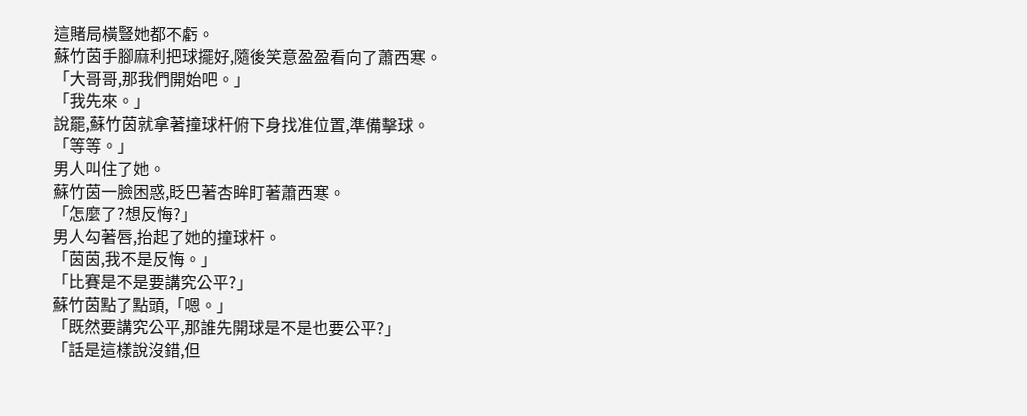這賭局橫豎她都不虧。
蘇竹茵手腳麻利把球擺好,隨後笑意盈盈看向了蕭西寒。
「大哥哥,那我們開始吧。」
「我先來。」
說罷,蘇竹茵就拿著撞球杆俯下身找准位置,準備擊球。
「等等。」
男人叫住了她。
蘇竹茵一臉困惑,眨巴著杏眸盯著蕭西寒。
「怎麼了?想反悔?」
男人勾著唇,抬起了她的撞球杆。
「茵茵,我不是反悔。」
「比賽是不是要講究公平?」
蘇竹茵點了點頭,「嗯。」
「既然要講究公平,那誰先開球是不是也要公平?」
「話是這樣說沒錯,但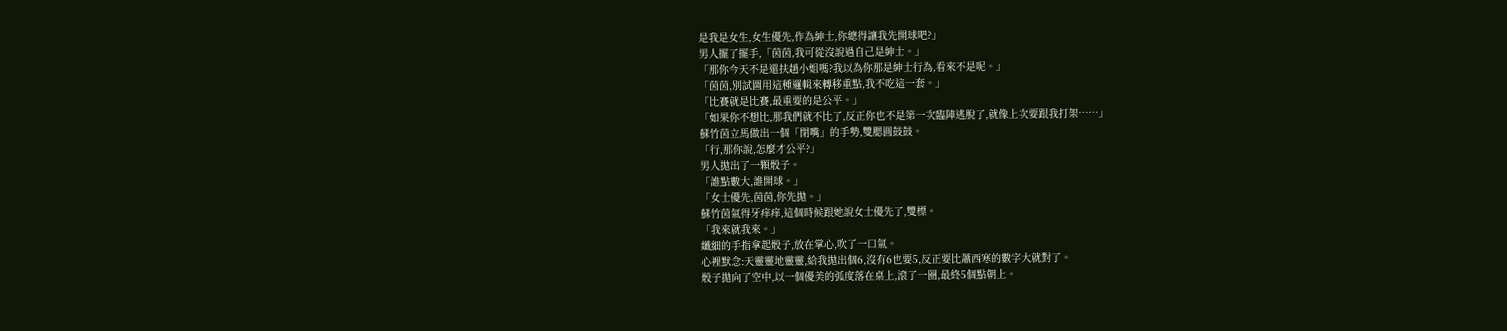是我是女生,女生優先,作為紳士,你總得讓我先開球吧?」
男人擺了擺手,「茵茵,我可從沒說過自己是紳士。」
「那你今天不是還扶趙小姐嗎?我以為你那是紳士行為,看來不是呢。」
「茵茵,別試圖用這種邏輯來轉移重點,我不吃這一套。」
「比賽就是比賽,最重要的是公平。」
「如果你不想比,那我們就不比了,反正你也不是第一次臨陣逃脫了,就像上次要跟我打架……」
蘇竹茵立馬做出一個「閉嘴」的手勢,雙腮圓鼓鼓。
「行,那你說,怎麼才公平?」
男人拋出了一顆骰子。
「誰點數大,誰開球。」
「女士優先,茵茵,你先拋。」
蘇竹茵氣得牙痒痒,這個時候跟她說女士優先了,雙標。
「我來就我來。」
纖細的手指拿起骰子,放在掌心,吹了一口氣。
心裡默念:天靈靈地靈靈,給我拋出個6,沒有6也要5,反正要比蕭西寒的數字大就對了。
骰子拋向了空中,以一個優美的弧度落在桌上,滾了一圈,最終5個點朝上。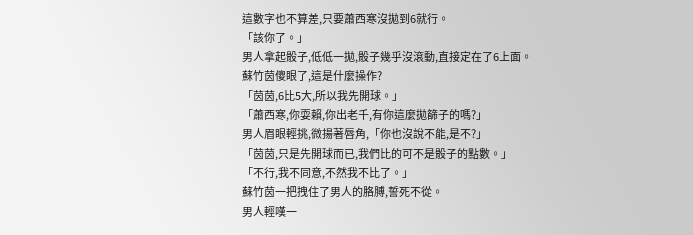這數字也不算差,只要蕭西寒沒拋到6就行。
「該你了。」
男人拿起骰子,低低一拋,骰子幾乎沒滾動,直接定在了6上面。
蘇竹茵傻眼了,這是什麼操作?
「茵茵,6比5大,所以我先開球。」
「蕭西寒,你耍賴,你出老千,有你這麼拋篩子的嗎?」
男人眉眼輕挑,微揚著唇角,「你也沒說不能,是不?」
「茵茵,只是先開球而已,我們比的可不是骰子的點數。」
「不行,我不同意,不然我不比了。」
蘇竹茵一把拽住了男人的胳膊,誓死不從。
男人輕嘆一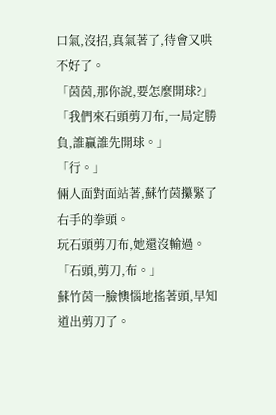口氣,沒招,真氣著了,待會又哄不好了。
「茵茵,那你說,要怎麼開球?」
「我們來石頭剪刀布,一局定勝負,誰贏誰先開球。」
「行。」
倆人面對面站著,蘇竹茵攥緊了右手的拳頭。
玩石頭剪刀布,她還沒輸過。
「石頭,剪刀,布。」
蘇竹茵一臉懊惱地搖著頭,早知道出剪刀了。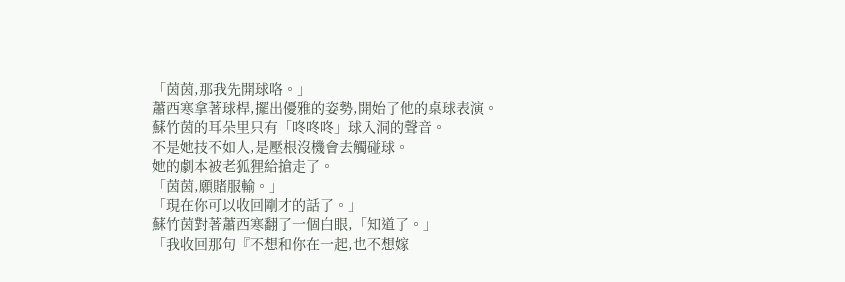「茵茵,那我先開球咯。」
蕭西寒拿著球桿,擺出優雅的姿勢,開始了他的桌球表演。
蘇竹茵的耳朵里只有「咚咚咚」球入洞的聲音。
不是她技不如人,是壓根沒機會去觸碰球。
她的劇本被老狐狸給搶走了。
「茵茵,願賭服輸。」
「現在你可以收回剛才的話了。」
蘇竹茵對著蕭西寒翻了一個白眼,「知道了。」
「我收回那句『不想和你在一起,也不想嫁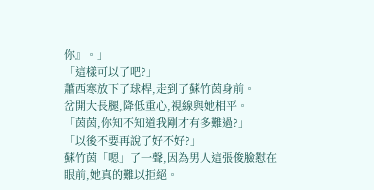你』。」
「這樣可以了吧?」
蕭西寒放下了球桿,走到了蘇竹茵身前。
岔開大長腿,降低重心,視線與她相平。
「茵茵,你知不知道我剛才有多難過?」
「以後不要再說了好不好?」
蘇竹茵「嗯」了一聲,因為男人這張俊臉懟在眼前,她真的難以拒絕。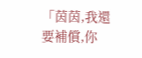「茵茵,我還要補償,你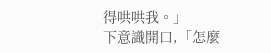得哄哄我。」
下意識開口,「怎麼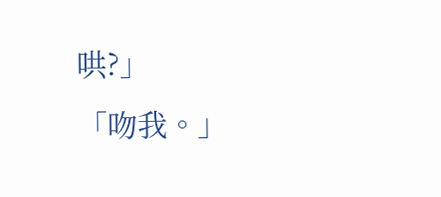哄?」
「吻我。」